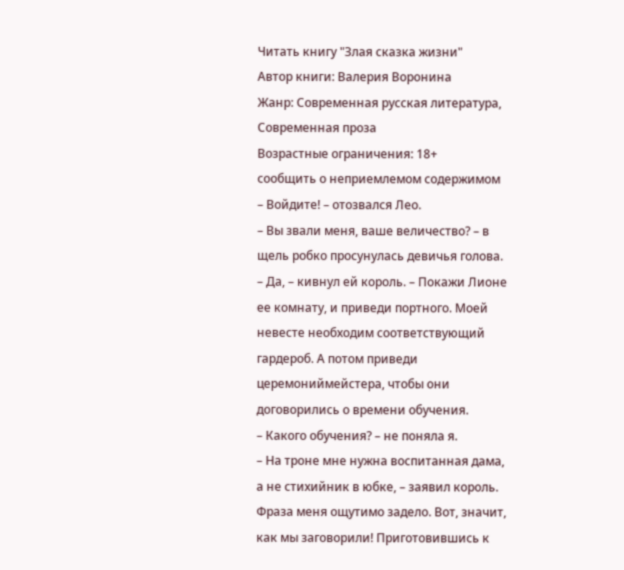Читать книгу "Злая сказка жизни"
Автор книги: Валерия Воронина
Жанр: Современная русская литература, Современная проза
Возрастные ограничения: 18+
сообщить о неприемлемом содержимом
– Войдите! – отозвался Лео.
– Вы звали меня, ваше величество? – в щель робко просунулась девичья голова.
– Да, – кивнул ей король. – Покажи Лионе ее комнату, и приведи портного. Моей невесте необходим соответствующий гардероб. А потом приведи церемониймейстера, чтобы они договорились о времени обучения.
– Какого обучения? – не поняла я.
– На троне мне нужна воспитанная дама, а не стихийник в юбке, – заявил король.
Фраза меня ощутимо задело. Вот, значит, как мы заговорили! Приготовившись к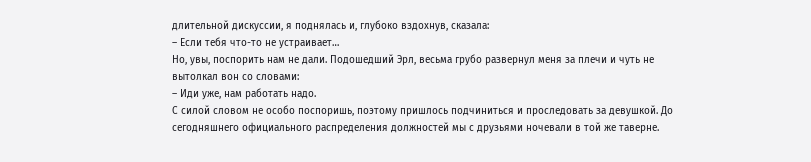длительной дискуссии, я поднялась и, глубоко вздохнув, сказала:
– Если тебя что-то не устраивает…
Но, увы, поспорить нам не дали. Подошедший Эрл, весьма грубо развернул меня за плечи и чуть не вытолкал вон со словами:
– Иди уже, нам работать надо.
С силой словом не особо поспоришь, поэтому пришлось подчиниться и проследовать за девушкой. До сегодняшнего официального распределения должностей мы с друзьями ночевали в той же таверне.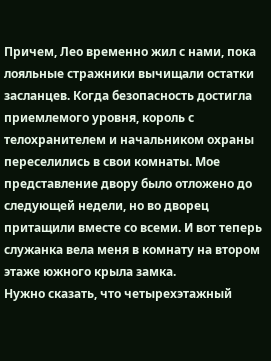Причем, Лео временно жил с нами, пока лояльные стражники вычищали остатки засланцев. Когда безопасность достигла приемлемого уровня, король с телохранителем и начальником охраны переселились в свои комнаты. Мое представление двору было отложено до следующей недели, но во дворец притащили вместе со всеми. И вот теперь служанка вела меня в комнату на втором этаже южного крыла замка.
Нужно сказать, что четырехэтажный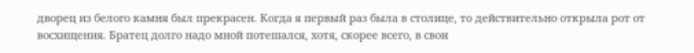дворец из белого камня был прекрасен. Когда я первый раз была в столице, то действительно открыла рот от восхищения. Братец долго надо мной потешался, хотя, скорее всего, в свои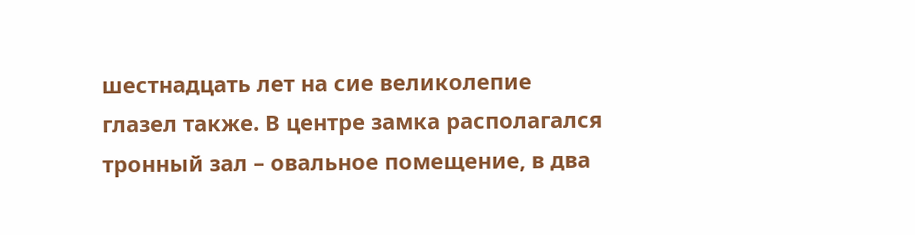шестнадцать лет на сие великолепие глазел также. В центре замка располагался тронный зал – овальное помещение, в два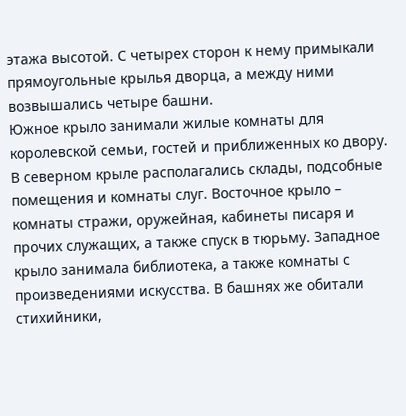этажа высотой. С четырех сторон к нему примыкали прямоугольные крылья дворца, а между ними возвышались четыре башни.
Южное крыло занимали жилые комнаты для королевской семьи, гостей и приближенных ко двору. В северном крыле располагались склады, подсобные помещения и комнаты слуг. Восточное крыло – комнаты стражи, оружейная, кабинеты писаря и прочих служащих, а также спуск в тюрьму. Западное крыло занимала библиотека, а также комнаты с произведениями искусства. В башнях же обитали стихийники,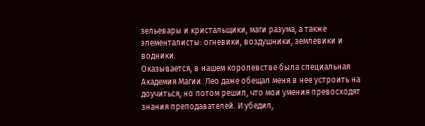зельевары и кристальщики, маги разума, а также элементалисты: огневики, воздушники, землевики и водники.
Оказывается, в нашем королевстве была специальная Академия Магии. Лео даже обещал меня в нее устроить на доучиться, но потом решил, что мои умения превосходят знания преподавателей. И убедил,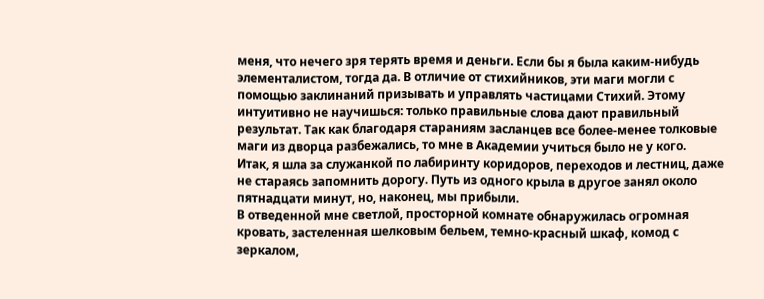меня, что нечего зря терять время и деньги. Если бы я была каким-нибудь элементалистом, тогда да. В отличие от стихийников, эти маги могли с помощью заклинаний призывать и управлять частицами Стихий. Этому интуитивно не научишься: только правильные слова дают правильный результат. Так как благодаря стараниям засланцев все более-менее толковые маги из дворца разбежались, то мне в Академии учиться было не у кого.
Итак, я шла за служанкой по лабиринту коридоров, переходов и лестниц, даже не стараясь запомнить дорогу. Путь из одного крыла в другое занял около пятнадцати минут, но, наконец, мы прибыли.
В отведенной мне светлой, просторной комнате обнаружилась огромная кровать, застеленная шелковым бельем, темно-красный шкаф, комод с зеркалом,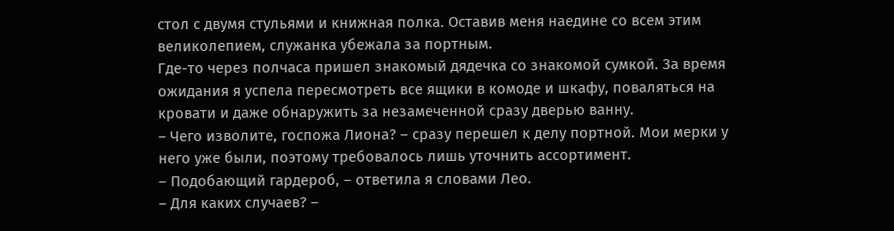стол с двумя стульями и книжная полка. Оставив меня наедине со всем этим великолепием, служанка убежала за портным.
Где-то через полчаса пришел знакомый дядечка со знакомой сумкой. За время ожидания я успела пересмотреть все ящики в комоде и шкафу, поваляться на кровати и даже обнаружить за незамеченной сразу дверью ванну.
– Чего изволите, госпожа Лиона? – сразу перешел к делу портной. Мои мерки у него уже были, поэтому требовалось лишь уточнить ассортимент.
– Подобающий гардероб, – ответила я словами Лео.
– Для каких случаев? –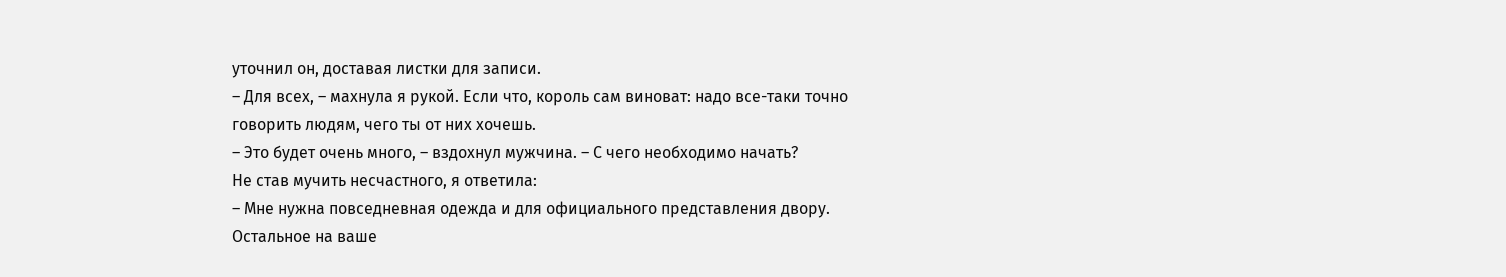уточнил он, доставая листки для записи.
– Для всех, – махнула я рукой. Если что, король сам виноват: надо все-таки точно говорить людям, чего ты от них хочешь.
– Это будет очень много, – вздохнул мужчина. – С чего необходимо начать?
Не став мучить несчастного, я ответила:
– Мне нужна повседневная одежда и для официального представления двору. Остальное на ваше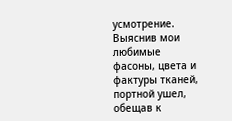усмотрение.
Выяснив мои любимые фасоны, цвета и фактуры тканей, портной ушел, обещав к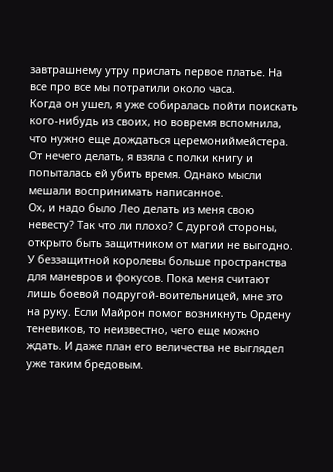завтрашнему утру прислать первое платье. На все про все мы потратили около часа.
Когда он ушел, я уже собиралась пойти поискать кого-нибудь из своих, но вовремя вспомнила, что нужно еще дождаться церемониймейстера. От нечего делать, я взяла с полки книгу и попыталась ей убить время. Однако мысли мешали воспринимать написанное.
Ох, и надо было Лео делать из меня свою невесту? Так что ли плохо? С дургой стороны, открыто быть защитником от магии не выгодно. У беззащитной королевы больше пространства для маневров и фокусов. Пока меня считают лишь боевой подругой-воительницей, мне это на руку. Если Майрон помог возникнуть Ордену теневиков, то неизвестно, чего еще можно ждать. И даже план его величества не выглядел уже таким бредовым.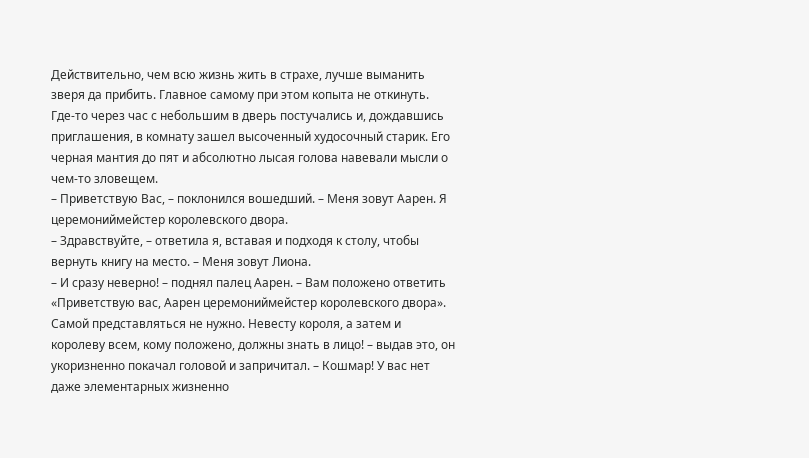Действительно, чем всю жизнь жить в страхе, лучше выманить зверя да прибить. Главное самому при этом копыта не откинуть.
Где-то через час с небольшим в дверь постучались и, дождавшись приглашения, в комнату зашел высоченный худосочный старик. Его черная мантия до пят и абсолютно лысая голова навевали мысли о чем-то зловещем.
– Приветствую Вас, – поклонился вошедший. – Меня зовут Аарен. Я церемониймейстер королевского двора.
– Здравствуйте, – ответила я, вставая и подходя к столу, чтобы вернуть книгу на место. – Меня зовут Лиона.
– И сразу неверно! – поднял палец Аарен. – Вам положено ответить «Приветствую вас, Аарен церемониймейстер королевского двора». Самой представляться не нужно. Невесту короля, а затем и королеву всем, кому положено, должны знать в лицо! – выдав это, он укоризненно покачал головой и запричитал. – Кошмар! У вас нет даже элементарных жизненно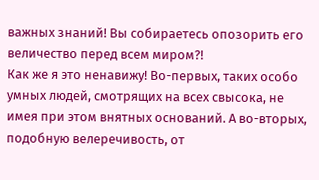важных знаний! Вы собираетесь опозорить его величество перед всем миром?!
Как же я это ненавижу! Во-первых, таких особо умных людей, смотрящих на всех свысока, не имея при этом внятных оснований. А во-вторых, подобную велеречивость, от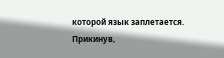которой язык заплетается. Прикинув,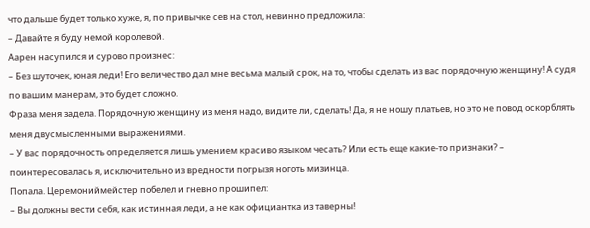что дальше будет только хуже, я, по привычке сев на стол, невинно предложила:
– Давайте я буду немой королевой.
Аарен насупился и сурово произнес:
– Без шуточек, юная леди! Его величество дал мне весьма малый срок, на то, чтобы сделать из вас порядочную женщину! А судя по вашим манерам, это будет сложно.
Фраза меня задела. Порядочную женщину из меня надо, видите ли, сделать! Да, я не ношу платьев, но это не повод оскорблять меня двусмысленными выражениями.
– У вас порядочность определяется лишь умением красиво языком чесать? Или есть еще какие-то признаки? – поинтересовалась я, исключительно из вредности погрызя ноготь мизинца.
Попала. Церемониймейстер побелел и гневно прошипел:
– Вы должны вести себя, как истинная леди, а не как официантка из таверны!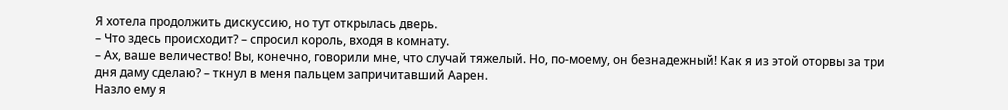Я хотела продолжить дискуссию, но тут открылась дверь.
– Что здесь происходит? – спросил король, входя в комнату.
– Ах, ваше величество! Вы, конечно, говорили мне, что случай тяжелый. Но, по-моему, он безнадежный! Как я из этой оторвы за три дня даму сделаю? – ткнул в меня пальцем запричитавший Аарен.
Назло ему я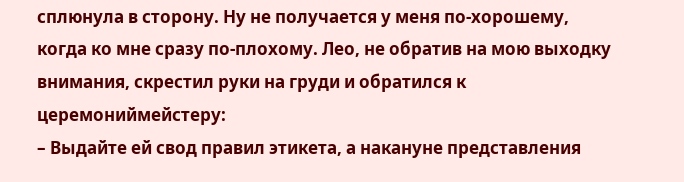сплюнула в сторону. Ну не получается у меня по-хорошему, когда ко мне сразу по-плохому. Лео, не обратив на мою выходку внимания, скрестил руки на груди и обратился к церемониймейстеру:
– Выдайте ей свод правил этикета, а накануне представления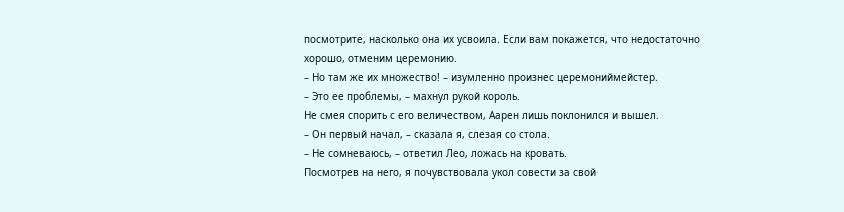посмотрите, насколько она их усвоила. Если вам покажется, что недостаточно хорошо, отменим церемонию.
– Но там же их множество! – изумленно произнес церемониймейстер.
– Это ее проблемы, – махнул рукой король.
Не смея спорить с его величеством, Аарен лишь поклонился и вышел.
– Он первый начал, – сказала я, слезая со стола.
– Не сомневаюсь, – ответил Лео, ложась на кровать.
Посмотрев на него, я почувствовала укол совести за свой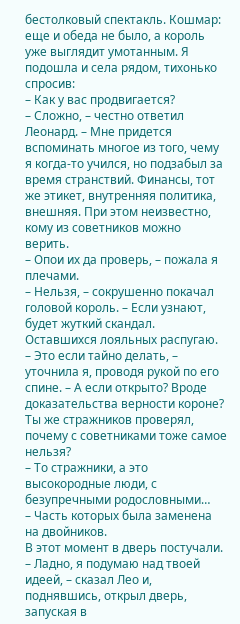бестолковый спектакль. Кошмар: еще и обеда не было, а король уже выглядит умотанным. Я подошла и села рядом, тихонько спросив:
– Как у вас продвигается?
– Сложно, – честно ответил Леонард. – Мне придется вспоминать многое из того, чему я когда-то учился, но подзабыл за время странствий. Финансы, тот же этикет, внутренняя политика, внешняя. При этом неизвестно, кому из советников можно верить.
– Опои их да проверь, – пожала я плечами.
– Нельзя, – сокрушенно покачал головой король. – Если узнают, будет жуткий скандал. Оставшихся лояльных распугаю.
– Это если тайно делать, – уточнила я, проводя рукой по его спине. – А если открыто? Вроде доказательства верности короне? Ты же стражников проверял, почему с советниками тоже самое нельзя?
– То стражники, а это высокородные люди, с безупречными родословными…
– Часть которых была заменена на двойников.
В этот момент в дверь постучали.
– Ладно, я подумаю над твоей идеей, – сказал Лео и, поднявшись, открыл дверь, запуская в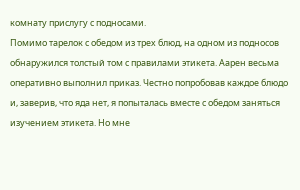комнату прислугу с подносами.
Помимо тарелок с обедом из трех блюд, на одном из подносов обнаружился толстый том с правилами этикета. Аарен весьма оперативно выполнил приказ. Честно попробовав каждое блюдо и, заверив, что яда нет, я попыталась вместе с обедом заняться изучением этикета. Но мне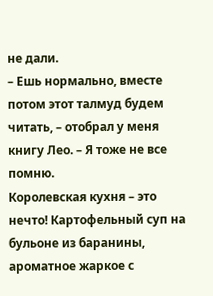не дали.
– Ешь нормально, вместе потом этот талмуд будем читать, – отобрал у меня книгу Лео. – Я тоже не все помню.
Королевская кухня – это нечто! Картофельный суп на бульоне из баранины, ароматное жаркое с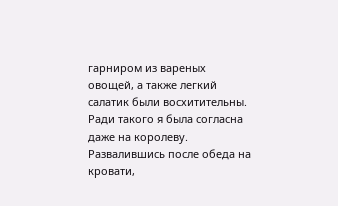гарниром из вареных овощей, а также легкий салатик были восхитительны. Ради такого я была согласна даже на королеву.
Развалившись после обеда на кровати,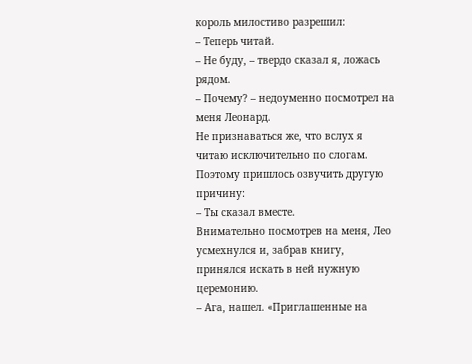король милостиво разрешил:
– Теперь читай.
– Не буду, – твердо сказал я, ложась рядом.
– Почему? – недоуменно посмотрел на меня Леонард.
Не признаваться же, что вслух я читаю исключительно по слогам. Поэтому пришлось озвучить другую причину:
– Ты сказал вместе.
Внимательно посмотрев на меня, Лео усмехнулся и, забрав книгу, принялся искать в ней нужную церемонию.
– Ага, нашел. «Приглашенные на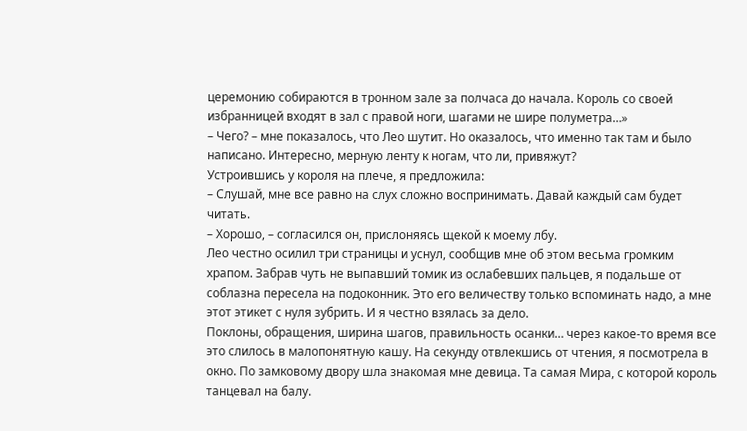церемонию собираются в тронном зале за полчаса до начала. Король со своей избранницей входят в зал с правой ноги, шагами не шире полуметра…»
– Чего? – мне показалось, что Лео шутит. Но оказалось, что именно так там и было написано. Интересно, мерную ленту к ногам, что ли, привяжут?
Устроившись у короля на плече, я предложила:
– Слушай, мне все равно на слух сложно воспринимать. Давай каждый сам будет читать.
– Хорошо, – согласился он, прислоняясь щекой к моему лбу.
Лео честно осилил три страницы и уснул, сообщив мне об этом весьма громким храпом. Забрав чуть не выпавший томик из ослабевших пальцев, я подальше от соблазна пересела на подоконник. Это его величеству только вспоминать надо, а мне этот этикет с нуля зубрить. И я честно взялась за дело.
Поклоны, обращения, ширина шагов, правильность осанки… через какое-то время все это слилось в малопонятную кашу. На секунду отвлекшись от чтения, я посмотрела в окно. По замковому двору шла знакомая мне девица. Та самая Мира, с которой король танцевал на балу.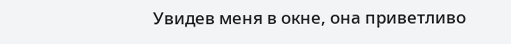Увидев меня в окне, она приветливо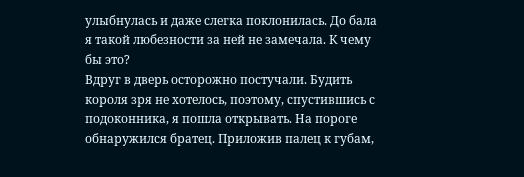улыбнулась и даже слегка поклонилась. До бала я такой любезности за ней не замечала. К чему бы это?
Вдруг в дверь осторожно постучали. Будить короля зря не хотелось, поэтому, спустившись с подоконника, я пошла открывать. На пороге обнаружился братец. Приложив палец к губам,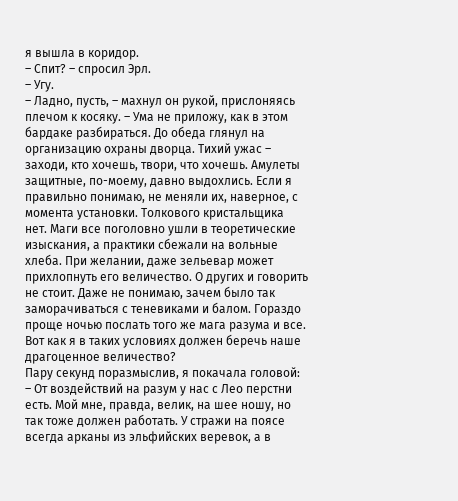я вышла в коридор.
– Спит? – спросил Эрл.
– Угу.
– Ладно, пусть, – махнул он рукой, прислоняясь плечом к косяку. – Ума не приложу, как в этом бардаке разбираться. До обеда глянул на организацию охраны дворца. Тихий ужас – заходи, кто хочешь, твори, что хочешь. Амулеты защитные, по-моему, давно выдохлись. Если я правильно понимаю, не меняли их, наверное, с момента установки. Толкового кристальщика нет. Маги все поголовно ушли в теоретические изыскания, а практики сбежали на вольные хлеба. При желании, даже зельевар может прихлопнуть его величество. О других и говорить не стоит. Даже не понимаю, зачем было так заморачиваться с теневиками и балом. Гораздо проще ночью послать того же мага разума и все. Вот как я в таких условиях должен беречь наше драгоценное величество?
Пару секунд поразмыслив, я покачала головой:
– От воздействий на разум у нас с Лео перстни есть. Мой мне, правда, велик, на шее ношу, но так тоже должен работать. У стражи на поясе всегда арканы из эльфийских веревок, а в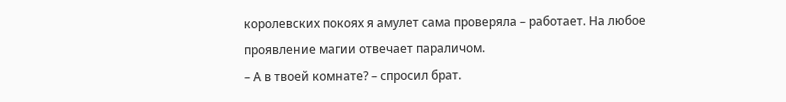королевских покоях я амулет сама проверяла – работает. На любое проявление магии отвечает параличом.
– А в твоей комнате? – спросил брат.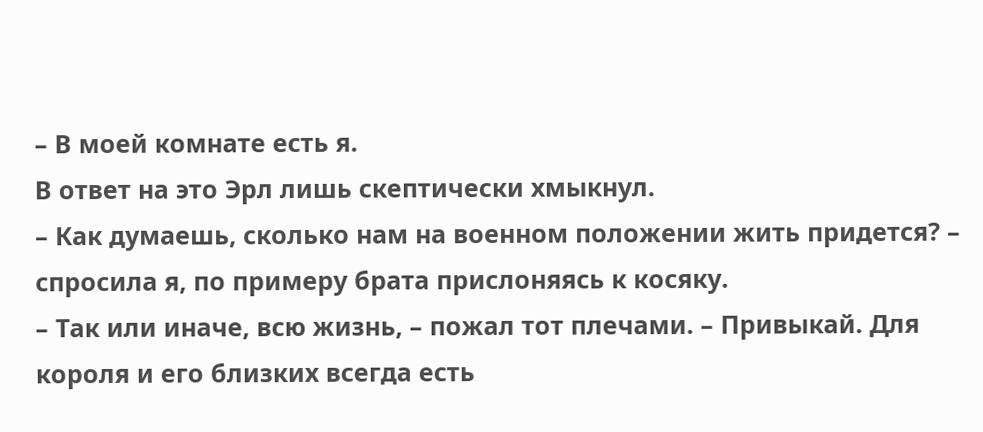– В моей комнате есть я.
В ответ на это Эрл лишь скептически хмыкнул.
– Как думаешь, сколько нам на военном положении жить придется? – спросила я, по примеру брата прислоняясь к косяку.
– Так или иначе, всю жизнь, – пожал тот плечами. – Привыкай. Для короля и его близких всегда есть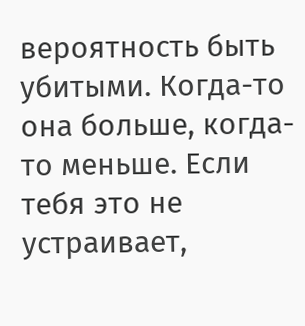вероятность быть убитыми. Когда-то она больше, когда-то меньше. Если тебя это не устраивает,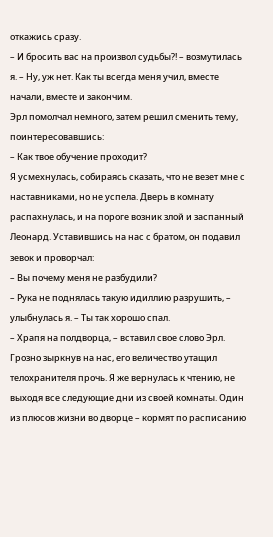откажись сразу.
– И бросить вас на произвол судьбы?! – возмутилась я. – Ну, уж нет. Как ты всегда меня учил, вместе начали, вместе и закончим.
Эрл помолчал немного, затем решил сменить тему, поинтересовавшись:
– Как твое обучение проходит?
Я усмехнулась, собираясь сказать, что не везет мне с наставниками, но не успела. Дверь в комнату распахнулась, и на пороге возник злой и заспанный Леонард. Уставившись на нас с братом, он подавил зевок и проворчал:
– Вы почему меня не разбудили?
– Рука не поднялась такую идиллию разрушить, – улыбнулась я. – Ты так хорошо спал.
– Храпя на полдворца, – вставил свое слово Эрл.
Грозно зыркнув на нас, его величество утащил телохранителя прочь. Я же вернулась к чтению, не выходя все следующие дни из своей комнаты. Один из плюсов жизни во дворце – кормят по расписанию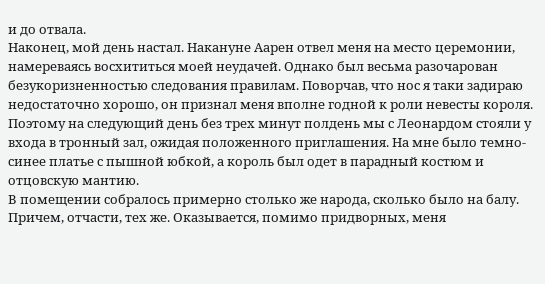и до отвала.
Наконец, мой день настал. Накануне Аарен отвел меня на место церемонии, намереваясь восхититься моей неудачей. Однако был весьма разочарован безукоризненностью следования правилам. Поворчав, что нос я таки задираю недостаточно хорошо, он признал меня вполне годной к роли невесты короля. Поэтому на следующий день без трех минут полдень мы с Леонардом стояли у входа в тронный зал, ожидая положенного приглашения. На мне было темно-синее платье с пышной юбкой, а король был одет в парадный костюм и отцовскую мантию.
В помещении собралось примерно столько же народа, сколько было на балу. Причем, отчасти, тех же. Оказывается, помимо придворных, меня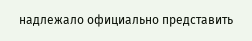надлежало официально представить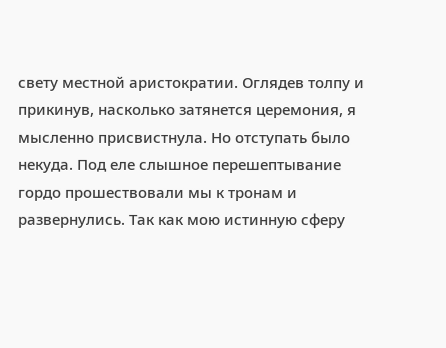свету местной аристократии. Оглядев толпу и прикинув, насколько затянется церемония, я мысленно присвистнула. Но отступать было некуда. Под еле слышное перешептывание гордо прошествовали мы к тронам и развернулись. Так как мою истинную сферу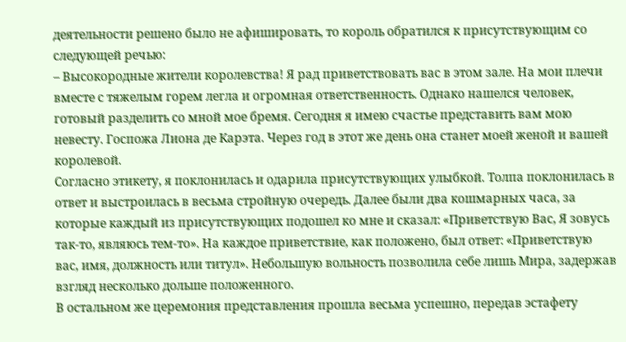деятельности решено было не афишировать, то король обратился к присутствующим со следующей речью:
– Высокородные жители королевства! Я рад приветствовать вас в этом зале. На мои плечи вместе с тяжелым горем легла и огромная ответственность. Однако нашелся человек, готовый разделить со мной мое бремя. Сегодня я имею счастье представить вам мою невесту. Госпожа Лиона де Карэта. Через год в этот же день она станет моей женой и вашей королевой.
Согласно этикету, я поклонилась и одарила присутствующих улыбкой. Толпа поклонилась в ответ и выстроилась в весьма стройную очередь. Далее были два кошмарных часа, за которые каждый из присутствующих подошел ко мне и сказал: «Приветствую Вас, Я зовусь так-то, являюсь тем-то». На каждое приветствие, как положено, был ответ: «Приветствую вас, имя, должность или титул». Небольшую вольность позволила себе лишь Мира, задержав взгляд несколько дольше положенного.
В остальном же церемония представления прошла весьма успешно, передав эстафету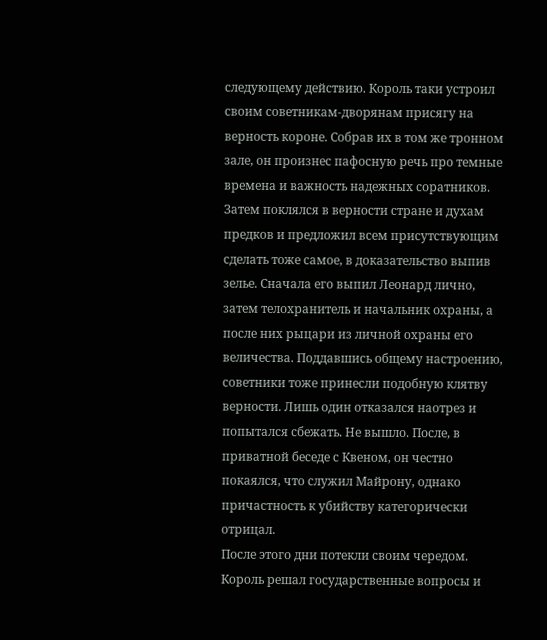следующему действию. Король таки устроил своим советникам-дворянам присягу на верность короне. Собрав их в том же тронном зале, он произнес пафосную речь про темные времена и важность надежных соратников. Затем поклялся в верности стране и духам предков и предложил всем присутствующим сделать тоже самое, в доказательство выпив зелье. Сначала его выпил Леонард лично, затем телохранитель и начальник охраны, а после них рыцари из личной охраны его величества. Поддавшись общему настроению, советники тоже принесли подобную клятву верности. Лишь один отказался наотрез и попытался сбежать. Не вышло. После, в приватной беседе с Квеном, он честно покаялся, что служил Майрону, однако причастность к убийству категорически отрицал.
После этого дни потекли своим чередом. Король решал государственные вопросы и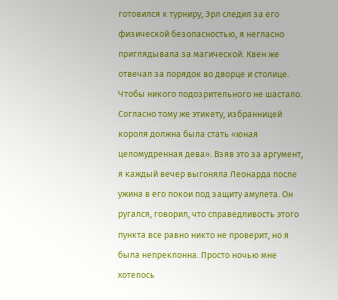готовился к турниру, Эрл следил за его физической безопасностью, я негласно приглядывала за магической. Квен же отвечал за порядок во дворце и столице. Чтобы никого подозрительного не шастало.
Согласно тому же этикету, избранницей короля должна была стать «юная целомудренная дева». Взяв это за аргумент, я каждый вечер выгоняла Леонарда после ужина в его покои под защиту амулета. Он ругался, говорил, что справедливость этого пункта все равно никто не проверит, но я была непреклонна. Просто ночью мне хотелось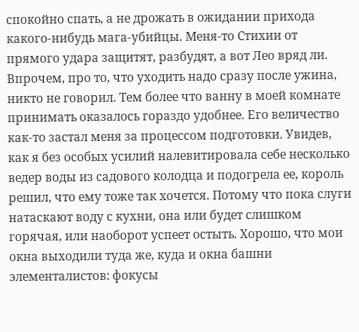спокойно спать, а не дрожать в ожидании прихода какого-нибудь мага-убийцы. Меня-то Стихии от прямого удара защитят, разбудят, а вот Лео вряд ли. Впрочем, про то, что уходить надо сразу после ужина, никто не говорил. Тем более что ванну в моей комнате принимать оказалось гораздо удобнее. Его величество как-то застал меня за процессом подготовки. Увидев, как я без особых усилий налевитировала себе несколько ведер воды из садового колодца и подогрела ее, король решил, что ему тоже так хочется. Потому что пока слуги натаскают воду с кухни, она или будет слишком горячая, или наоборот успеет остыть. Хорошо, что мои окна выходили туда же, куда и окна башни элементалистов: фокусы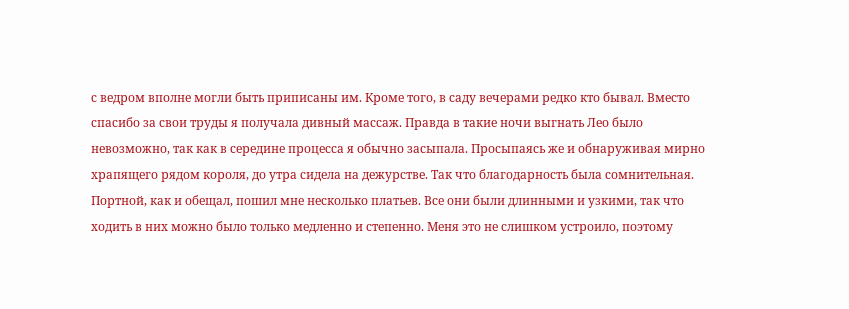с ведром вполне могли быть приписаны им. Кроме того, в саду вечерами редко кто бывал. Вместо спасибо за свои труды я получала дивный массаж. Правда в такие ночи выгнать Лео было невозможно, так как в середине процесса я обычно засыпала. Просыпаясь же и обнаруживая мирно храпящего рядом короля, до утра сидела на дежурстве. Так что благодарность была сомнительная.
Портной, как и обещал, пошил мне несколько платьев. Все они были длинными и узкими, так что ходить в них можно было только медленно и степенно. Меня это не слишком устроило, поэтому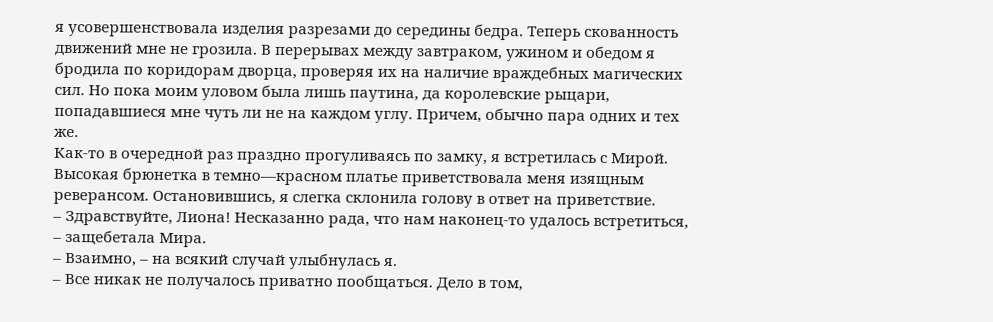я усовершенствовала изделия разрезами до середины бедра. Теперь скованность движений мне не грозила. В перерывах между завтраком, ужином и обедом я бродила по коридорам дворца, проверяя их на наличие враждебных магических сил. Но пока моим уловом была лишь паутина, да королевские рыцари, попадавшиеся мне чуть ли не на каждом углу. Причем, обычно пара одних и тех же.
Как-то в очередной раз праздно прогуливаясь по замку, я встретилась с Мирой. Высокая брюнетка в темно—красном платье приветствовала меня изящным реверансом. Остановившись, я слегка склонила голову в ответ на приветствие.
– Здравствуйте, Лиона! Несказанно рада, что нам наконец-то удалось встретиться, – защебетала Мира.
– Взаимно, – на всякий случай улыбнулась я.
– Все никак не получалось приватно пообщаться. Дело в том,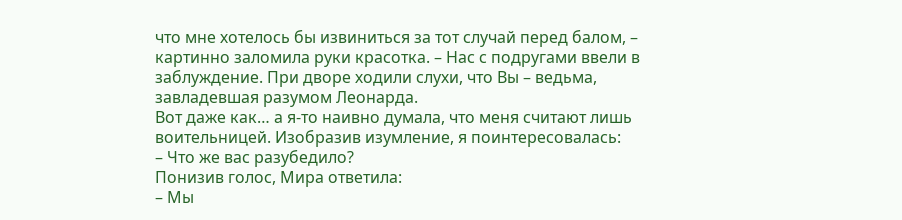что мне хотелось бы извиниться за тот случай перед балом, – картинно заломила руки красотка. – Нас с подругами ввели в заблуждение. При дворе ходили слухи, что Вы – ведьма, завладевшая разумом Леонарда.
Вот даже как… а я-то наивно думала, что меня считают лишь воительницей. Изобразив изумление, я поинтересовалась:
– Что же вас разубедило?
Понизив голос, Мира ответила:
– Мы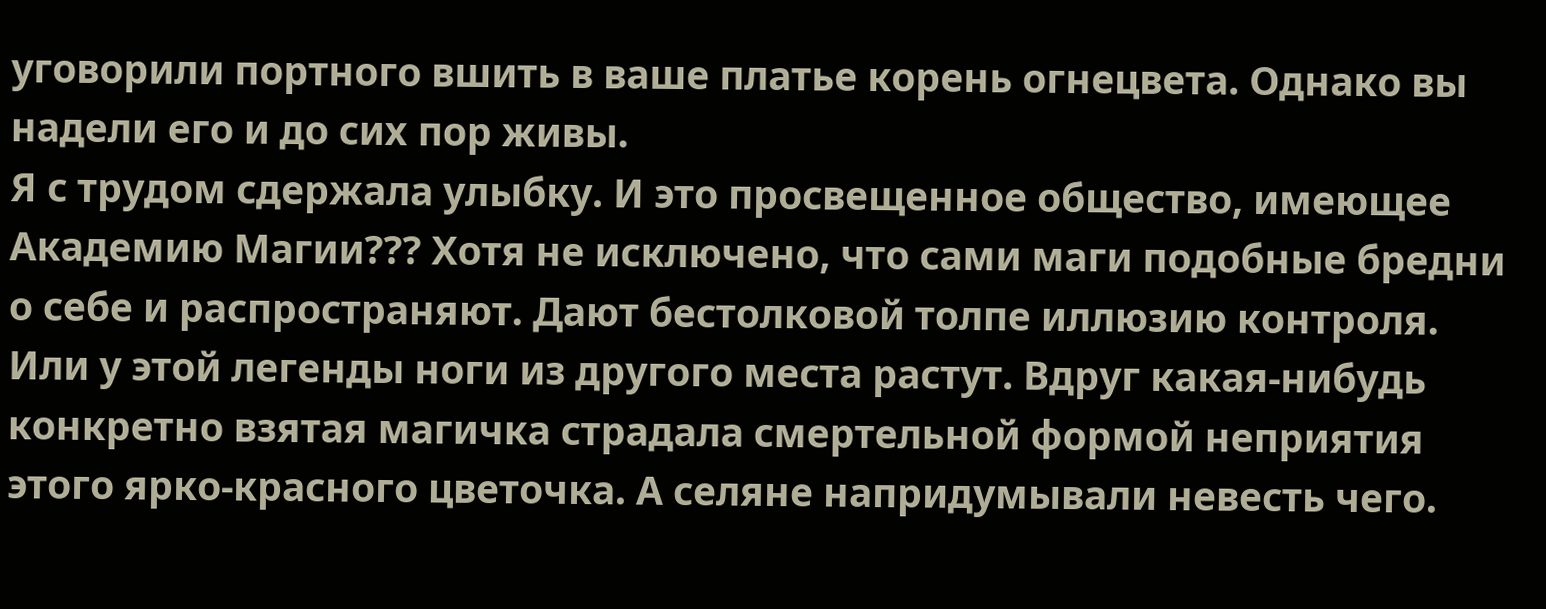уговорили портного вшить в ваше платье корень огнецвета. Однако вы надели его и до сих пор живы.
Я с трудом сдержала улыбку. И это просвещенное общество, имеющее Академию Магии??? Хотя не исключено, что сами маги подобные бредни о себе и распространяют. Дают бестолковой толпе иллюзию контроля. Или у этой легенды ноги из другого места растут. Вдруг какая-нибудь конкретно взятая магичка страдала смертельной формой неприятия этого ярко-красного цветочка. А селяне напридумывали невесть чего.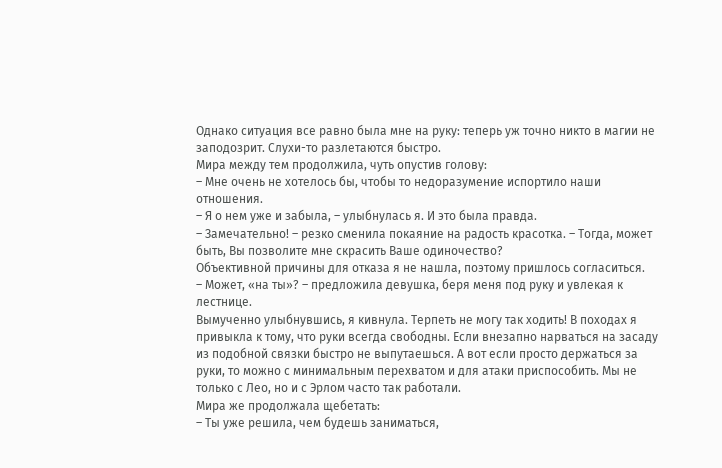Однако ситуация все равно была мне на руку: теперь уж точно никто в магии не заподозрит. Слухи-то разлетаются быстро.
Мира между тем продолжила, чуть опустив голову:
– Мне очень не хотелось бы, чтобы то недоразумение испортило наши отношения.
– Я о нем уже и забыла, – улыбнулась я. И это была правда.
– Замечательно! – резко сменила покаяние на радость красотка. – Тогда, может быть, Вы позволите мне скрасить Ваше одиночество?
Объективной причины для отказа я не нашла, поэтому пришлось согласиться.
– Может, «на ты»? – предложила девушка, беря меня под руку и увлекая к лестнице.
Вымученно улыбнувшись, я кивнула. Терпеть не могу так ходить! В походах я привыкла к тому, что руки всегда свободны. Если внезапно нарваться на засаду из подобной связки быстро не выпутаешься. А вот если просто держаться за руки, то можно с минимальным перехватом и для атаки приспособить. Мы не только с Лео, но и с Эрлом часто так работали.
Мира же продолжала щебетать:
– Ты уже решила, чем будешь заниматься,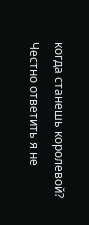когда станешь королевой?
Честно ответить я не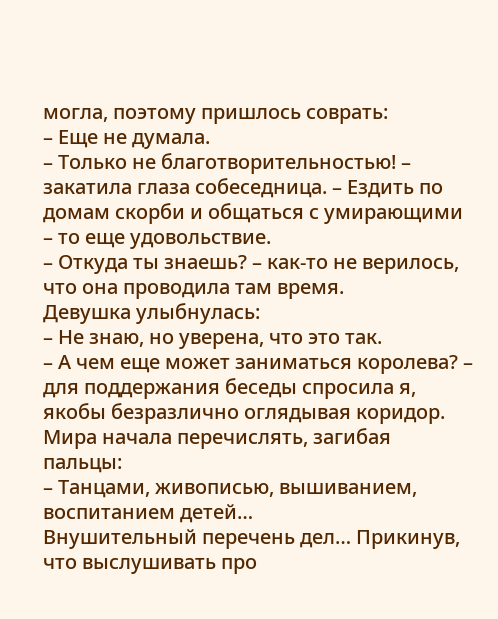могла, поэтому пришлось соврать:
– Еще не думала.
– Только не благотворительностью! – закатила глаза собеседница. – Ездить по домам скорби и общаться с умирающими – то еще удовольствие.
– Откуда ты знаешь? – как-то не верилось, что она проводила там время.
Девушка улыбнулась:
– Не знаю, но уверена, что это так.
– А чем еще может заниматься королева? – для поддержания беседы спросила я, якобы безразлично оглядывая коридор.
Мира начала перечислять, загибая пальцы:
– Танцами, живописью, вышиванием, воспитанием детей…
Внушительный перечень дел… Прикинув, что выслушивать про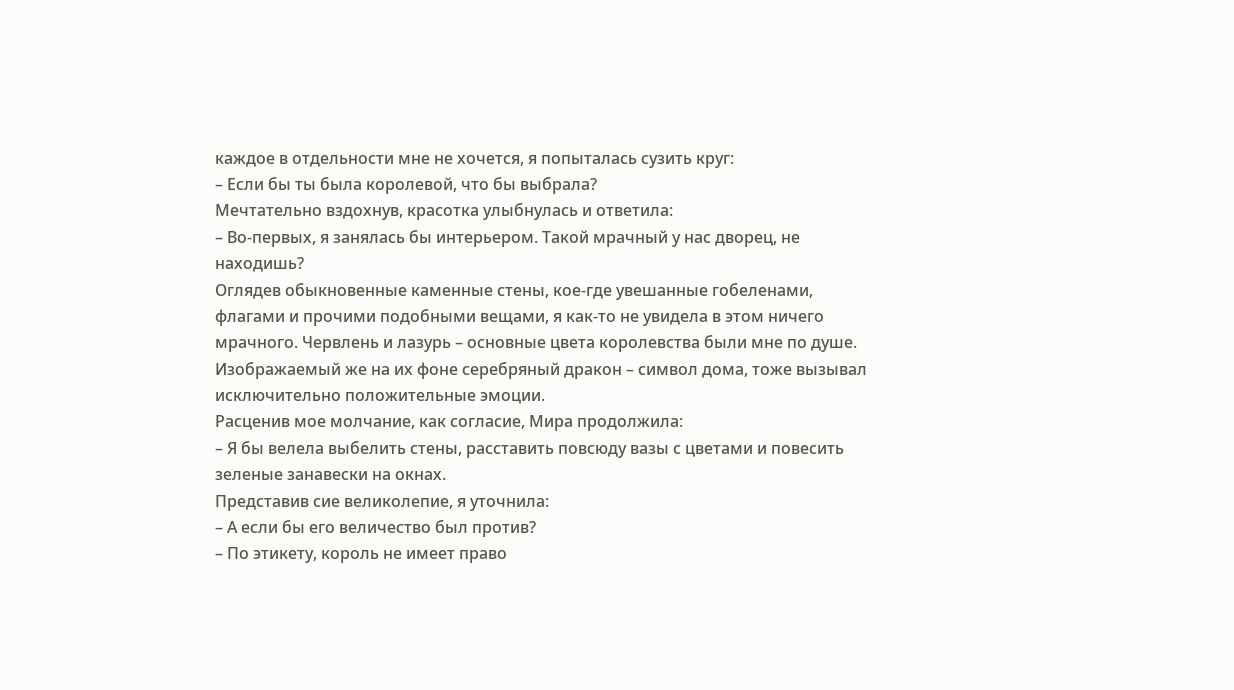каждое в отдельности мне не хочется, я попыталась сузить круг:
– Если бы ты была королевой, что бы выбрала?
Мечтательно вздохнув, красотка улыбнулась и ответила:
– Во-первых, я занялась бы интерьером. Такой мрачный у нас дворец, не находишь?
Оглядев обыкновенные каменные стены, кое-где увешанные гобеленами, флагами и прочими подобными вещами, я как-то не увидела в этом ничего мрачного. Червлень и лазурь – основные цвета королевства были мне по душе. Изображаемый же на их фоне серебряный дракон – символ дома, тоже вызывал исключительно положительные эмоции.
Расценив мое молчание, как согласие, Мира продолжила:
– Я бы велела выбелить стены, расставить повсюду вазы с цветами и повесить зеленые занавески на окнах.
Представив сие великолепие, я уточнила:
– А если бы его величество был против?
– По этикету, король не имеет право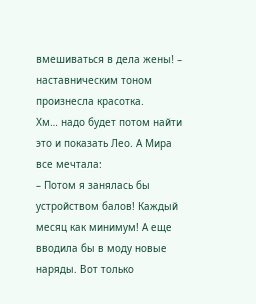вмешиваться в дела жены! – наставническим тоном произнесла красотка.
Хм… надо будет потом найти это и показать Лео. А Мира все мечтала:
– Потом я занялась бы устройством балов! Каждый месяц как минимум! А еще вводила бы в моду новые наряды. Вот только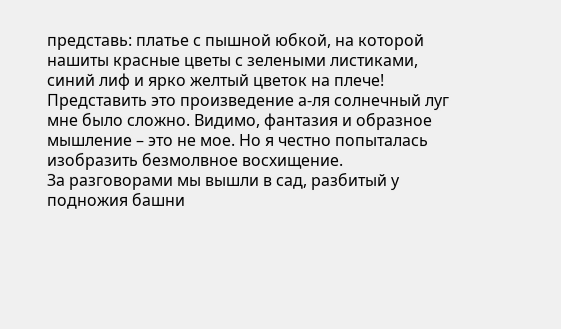представь: платье с пышной юбкой, на которой нашиты красные цветы с зелеными листиками, синий лиф и ярко желтый цветок на плече!
Представить это произведение а-ля солнечный луг мне было сложно. Видимо, фантазия и образное мышление – это не мое. Но я честно попыталась изобразить безмолвное восхищение.
За разговорами мы вышли в сад, разбитый у подножия башни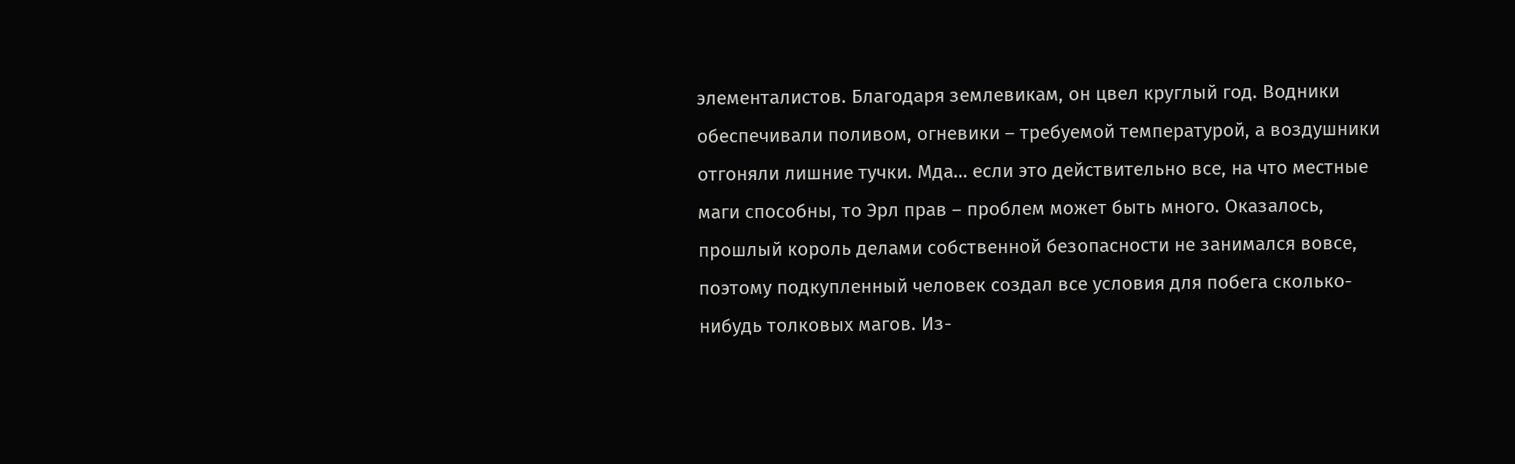элементалистов. Благодаря землевикам, он цвел круглый год. Водники обеспечивали поливом, огневики – требуемой температурой, а воздушники отгоняли лишние тучки. Мда… если это действительно все, на что местные маги способны, то Эрл прав – проблем может быть много. Оказалось, прошлый король делами собственной безопасности не занимался вовсе, поэтому подкупленный человек создал все условия для побега сколько-нибудь толковых магов. Из-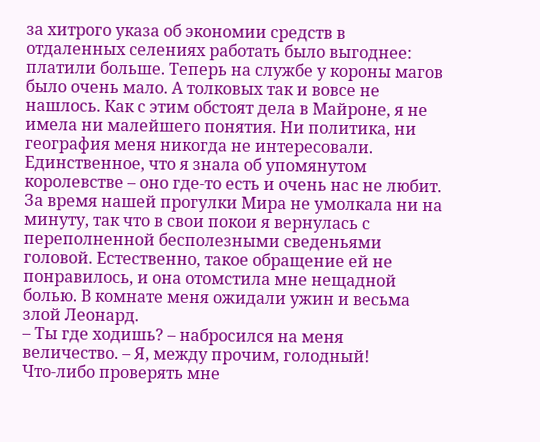за хитрого указа об экономии средств в отдаленных селениях работать было выгоднее: платили больше. Теперь на службе у короны магов было очень мало. А толковых так и вовсе не нашлось. Как с этим обстоят дела в Майроне, я не имела ни малейшего понятия. Ни политика, ни география меня никогда не интересовали. Единственное, что я знала об упомянутом королевстве – оно где-то есть и очень нас не любит.
За время нашей прогулки Мира не умолкала ни на минуту, так что в свои покои я вернулась с переполненной бесполезными сведеньями головой. Естественно, такое обращение ей не понравилось, и она отомстила мне нещадной болью. В комнате меня ожидали ужин и весьма злой Леонард.
– Ты где ходишь? – набросился на меня величество. – Я, между прочим, голодный!
Что-либо проверять мне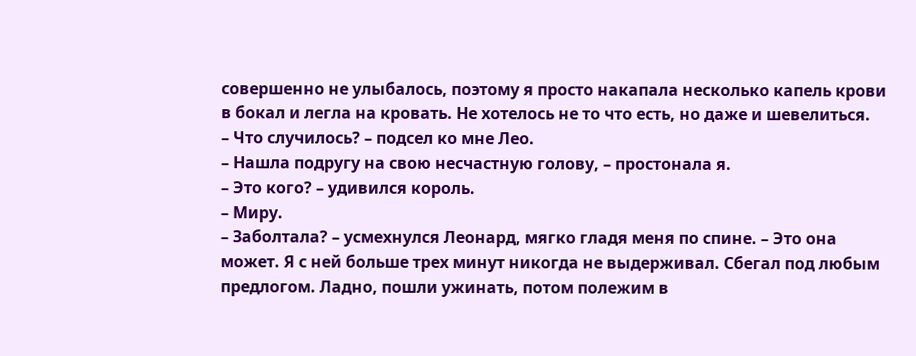совершенно не улыбалось, поэтому я просто накапала несколько капель крови в бокал и легла на кровать. Не хотелось не то что есть, но даже и шевелиться.
– Что случилось? – подсел ко мне Лео.
– Нашла подругу на свою несчастную голову, – простонала я.
– Это кого? – удивился король.
– Миру.
– Заболтала? – усмехнулся Леонард, мягко гладя меня по спине. – Это она может. Я с ней больше трех минут никогда не выдерживал. Сбегал под любым предлогом. Ладно, пошли ужинать, потом полежим в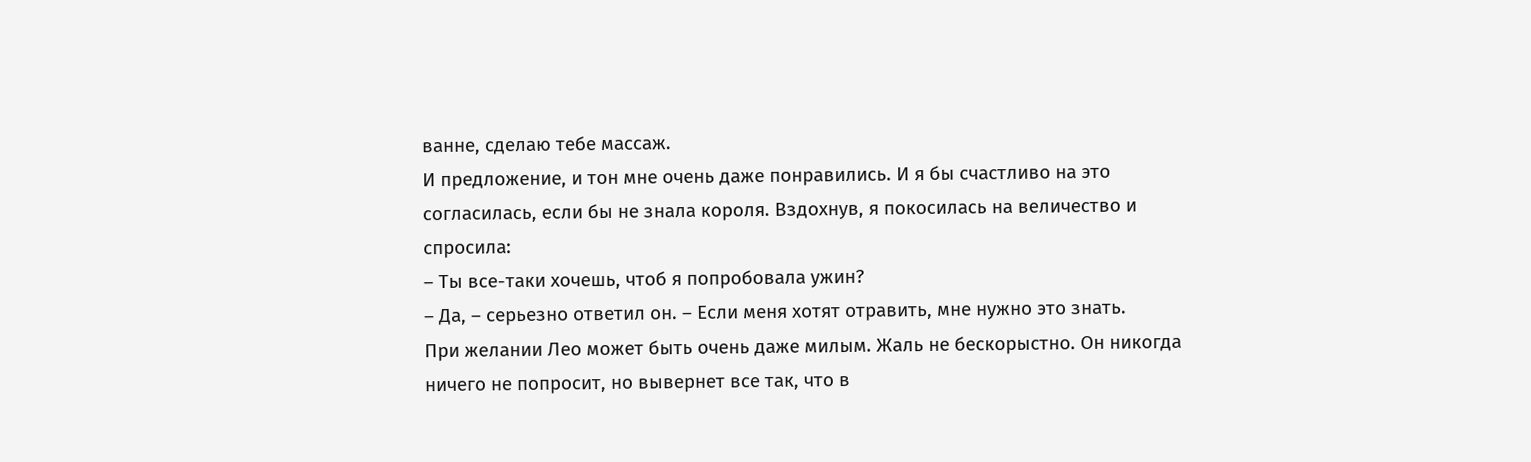ванне, сделаю тебе массаж.
И предложение, и тон мне очень даже понравились. И я бы счастливо на это согласилась, если бы не знала короля. Вздохнув, я покосилась на величество и спросила:
– Ты все-таки хочешь, чтоб я попробовала ужин?
– Да, – серьезно ответил он. – Если меня хотят отравить, мне нужно это знать.
При желании Лео может быть очень даже милым. Жаль не бескорыстно. Он никогда ничего не попросит, но вывернет все так, что в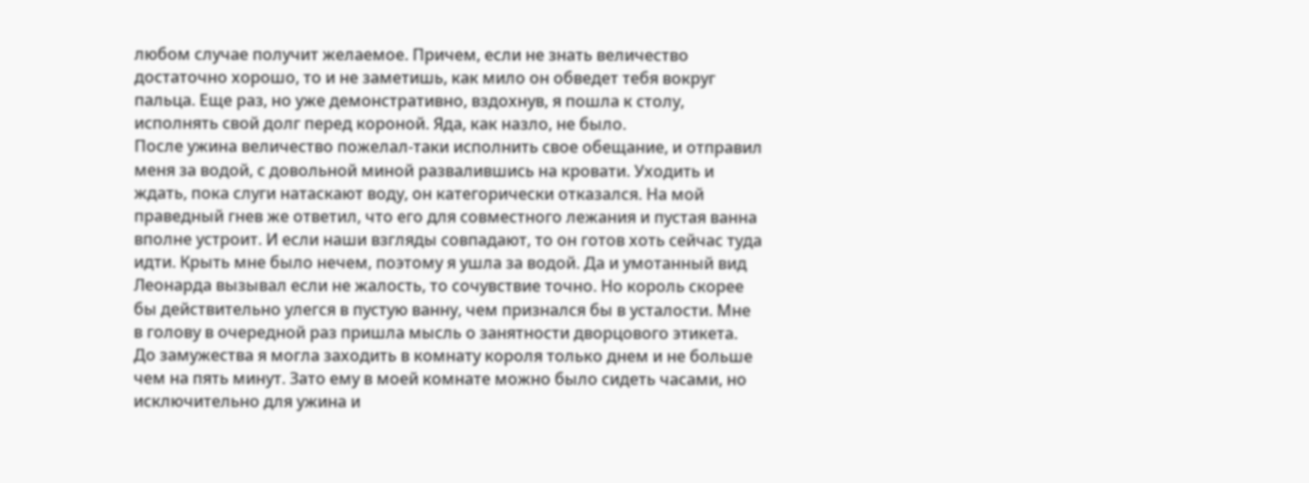любом случае получит желаемое. Причем, если не знать величество достаточно хорошо, то и не заметишь, как мило он обведет тебя вокруг пальца. Еще раз, но уже демонстративно, вздохнув, я пошла к столу, исполнять свой долг перед короной. Яда, как назло, не было.
После ужина величество пожелал-таки исполнить свое обещание, и отправил меня за водой, с довольной миной развалившись на кровати. Уходить и ждать, пока слуги натаскают воду, он категорически отказался. На мой праведный гнев же ответил, что его для совместного лежания и пустая ванна вполне устроит. И если наши взгляды совпадают, то он готов хоть сейчас туда идти. Крыть мне было нечем, поэтому я ушла за водой. Да и умотанный вид Леонарда вызывал если не жалость, то сочувствие точно. Но король скорее бы действительно улегся в пустую ванну, чем признался бы в усталости. Мне в голову в очередной раз пришла мысль о занятности дворцового этикета. До замужества я могла заходить в комнату короля только днем и не больше чем на пять минут. Зато ему в моей комнате можно было сидеть часами, но исключительно для ужина и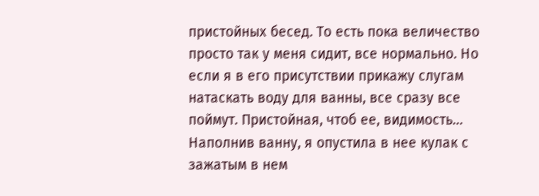пристойных бесед. То есть пока величество просто так у меня сидит, все нормально. Но если я в его присутствии прикажу слугам натаскать воду для ванны, все сразу все поймут. Пристойная, чтоб ее, видимость…
Наполнив ванну, я опустила в нее кулак с зажатым в нем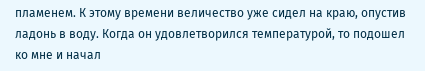пламенем. К этому времени величество уже сидел на краю, опустив ладонь в воду. Когда он удовлетворился температурой, то подошел ко мне и начал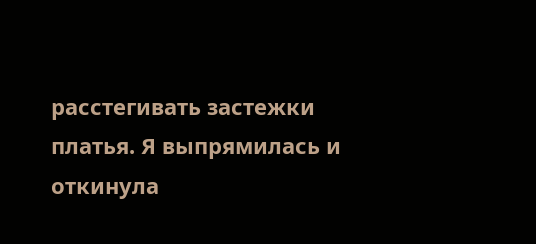расстегивать застежки платья. Я выпрямилась и откинула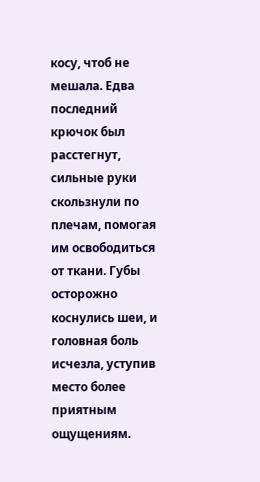косу, чтоб не мешала. Едва последний крючок был расстегнут, сильные руки скользнули по плечам, помогая им освободиться от ткани. Губы осторожно коснулись шеи, и головная боль исчезла, уступив место более приятным ощущениям.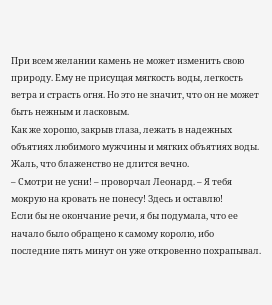При всем желании камень не может изменить свою природу. Ему не присущая мягкость воды, легкость ветра и страсть огня. Но это не значит, что он не может быть нежным и ласковым.
Как же хорошо, закрыв глаза, лежать в надежных объятиях любимого мужчины и мягких объятиях воды. Жаль, что блаженство не длится вечно.
– Смотри не усни! – проворчал Леонард. – Я тебя мокрую на кровать не понесу! Здесь и оставлю!
Если бы не окончание речи, я бы подумала, что ее начало было обращено к самому королю, ибо последние пять минут он уже откровенно похрапывал.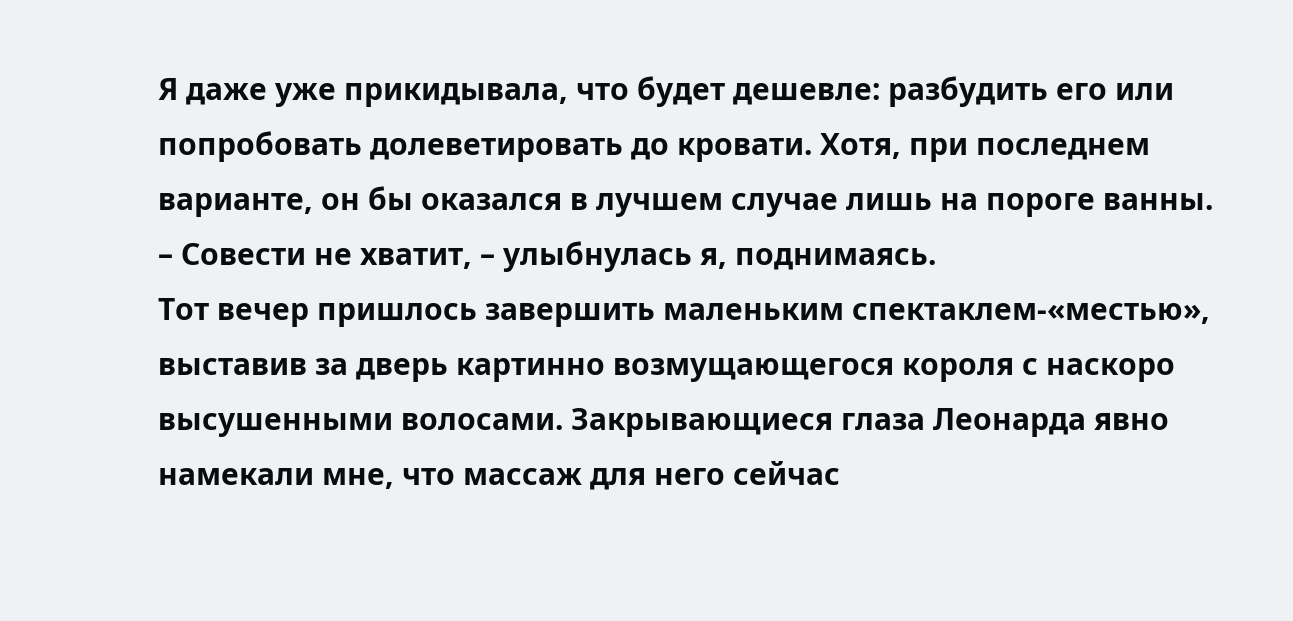Я даже уже прикидывала, что будет дешевле: разбудить его или попробовать долеветировать до кровати. Хотя, при последнем варианте, он бы оказался в лучшем случае лишь на пороге ванны.
– Совести не хватит, – улыбнулась я, поднимаясь.
Тот вечер пришлось завершить маленьким спектаклем-«местью», выставив за дверь картинно возмущающегося короля с наскоро высушенными волосами. Закрывающиеся глаза Леонарда явно намекали мне, что массаж для него сейчас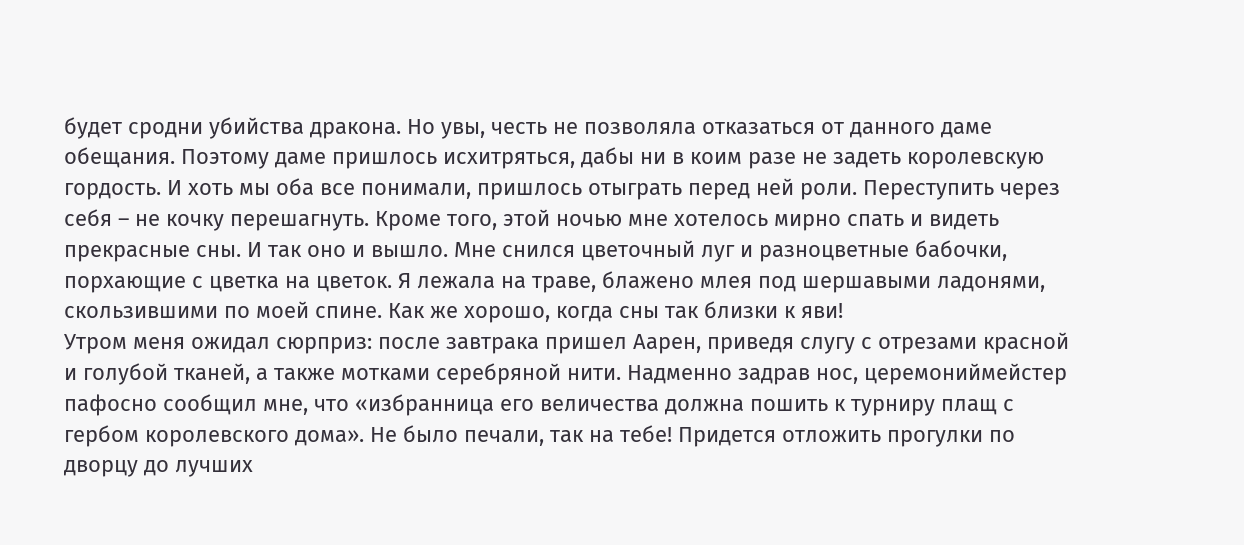будет сродни убийства дракона. Но увы, честь не позволяла отказаться от данного даме обещания. Поэтому даме пришлось исхитряться, дабы ни в коим разе не задеть королевскую гордость. И хоть мы оба все понимали, пришлось отыграть перед ней роли. Переступить через себя – не кочку перешагнуть. Кроме того, этой ночью мне хотелось мирно спать и видеть прекрасные сны. И так оно и вышло. Мне снился цветочный луг и разноцветные бабочки, порхающие с цветка на цветок. Я лежала на траве, блажено млея под шершавыми ладонями, скользившими по моей спине. Как же хорошо, когда сны так близки к яви!
Утром меня ожидал сюрприз: после завтрака пришел Аарен, приведя слугу с отрезами красной и голубой тканей, а также мотками серебряной нити. Надменно задрав нос, церемониймейстер пафосно сообщил мне, что «избранница его величества должна пошить к турниру плащ с гербом королевского дома». Не было печали, так на тебе! Придется отложить прогулки по дворцу до лучших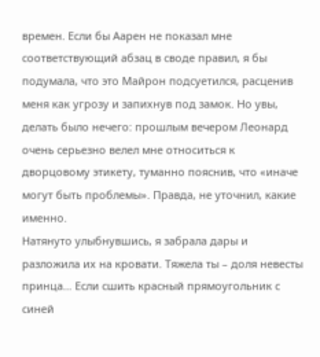времен. Если бы Аарен не показал мне соответствующий абзац в своде правил, я бы подумала, что это Майрон подсуетился, расценив меня как угрозу и запихнув под замок. Но увы, делать было нечего: прошлым вечером Леонард очень серьезно велел мне относиться к дворцовому этикету, туманно пояснив, что «иначе могут быть проблемы». Правда, не уточнил, какие именно.
Натянуто улыбнувшись, я забрала дары и разложила их на кровати. Тяжела ты – доля невесты принца… Если сшить красный прямоугольник с синей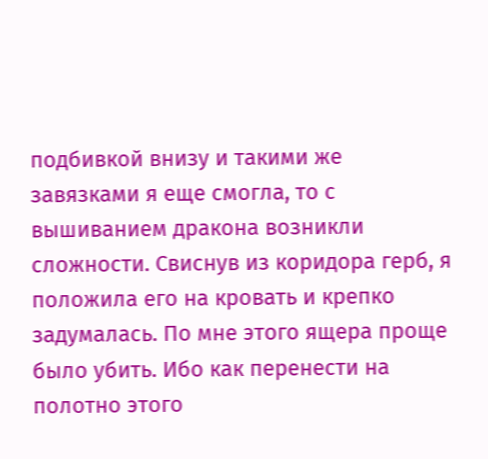подбивкой внизу и такими же завязками я еще смогла, то с вышиванием дракона возникли сложности. Свиснув из коридора герб, я положила его на кровать и крепко задумалась. По мне этого ящера проще было убить. Ибо как перенести на полотно этого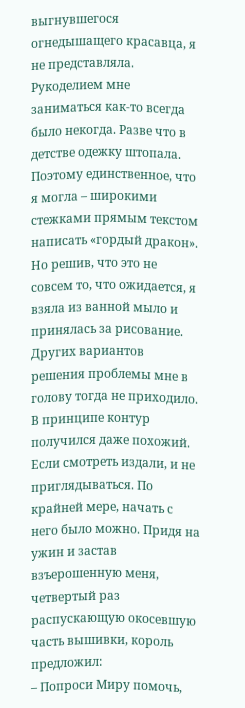выгнувшегося огнедышащего красавца, я не представляла. Рукоделием мне заниматься как-то всегда было некогда. Разве что в детстве одежку штопала. Поэтому единственное, что я могла – широкими стежками прямым текстом написать «гордый дракон». Но решив, что это не совсем то, что ожидается, я взяла из ванной мыло и принялась за рисование. Других вариантов решения проблемы мне в голову тогда не приходило. В принципе контур получился даже похожий. Если смотреть издали, и не приглядываться. По крайней мере, начать с него было можно. Придя на ужин и застав взъерошенную меня, четвертый раз распускающую окосевшую часть вышивки, король предложил:
– Попроси Миру помочь,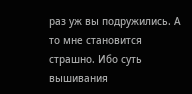раз уж вы подружились. А то мне становится страшно. Ибо суть вышивания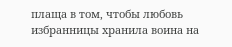плаща в том, чтобы любовь избранницы хранила воина на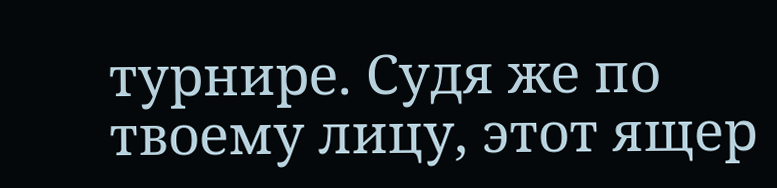турнире. Судя же по твоему лицу, этот ящер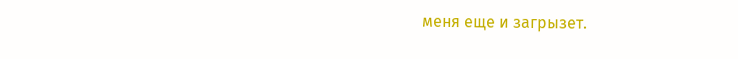меня еще и загрызет.